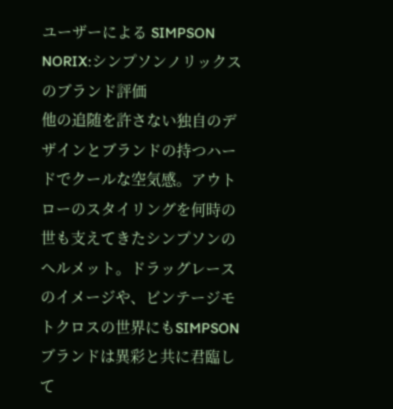ユーザーによる SIMPSON NORIX:シンプソンノリックス のブランド評価
他の追随を許さない独自のデザインとブランドの持つハードでクールな空気感。アウトローのスタイリングを何時の世も支えてきたシンプソンのヘルメット。ドラッグレースのイメージや、ビンテージモトクロスの世界にもSIMPSONブランドは異彩と共に君臨して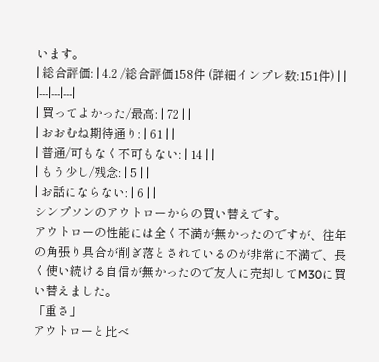います。
| 総合評価: | 4.2 /総合評価158件 (詳細インプレ数:151件) | |
|---|---|---|
| 買ってよかった/最高: | 72 | |
| おおむね期待通り: | 61 | |
| 普通/可もなく不可もない: | 14 | |
| もう少し/残念: | 5 | |
| お話にならない: | 6 | |
シンプソンのアウトローからの買い替えです。
アウトローの性能には全く不満が無かったのですが、往年の角張り具合が削ぎ落とされているのが非常に不満で、長く使い続ける自信が無かったので友人に売却してM30に買い替えました。
「重さ」
アウトローと比べ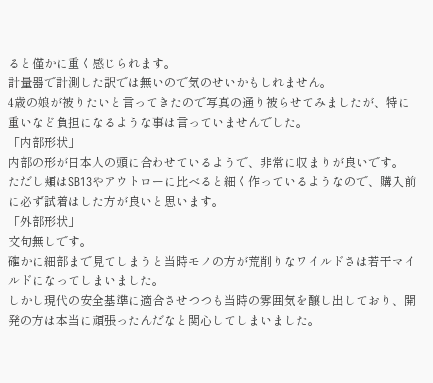ると僅かに重く感じられます。
計量器で計測した訳では無いので気のせいかもしれません。
4歳の娘が被りたいと言ってきたので写真の通り被らせてみましたが、特に重いなど負担になるような事は言っていませんでした。
「内部形状」
内部の形が日本人の頭に合わせているようで、非常に収まりが良いです。
ただし頬はSB13やアウトローに比べると細く作っているようなので、購入前に必ず試着はした方が良いと思います。
「外部形状」
文句無しです。
確かに細部まで見てしまうと当時モノの方が荒削りなワイルドさは若干マイルドになってしまいました。
しかし現代の安全基準に適合させつつも当時の雰囲気を醸し出しており、開発の方は本当に頑張ったんだなと関心してしまいました。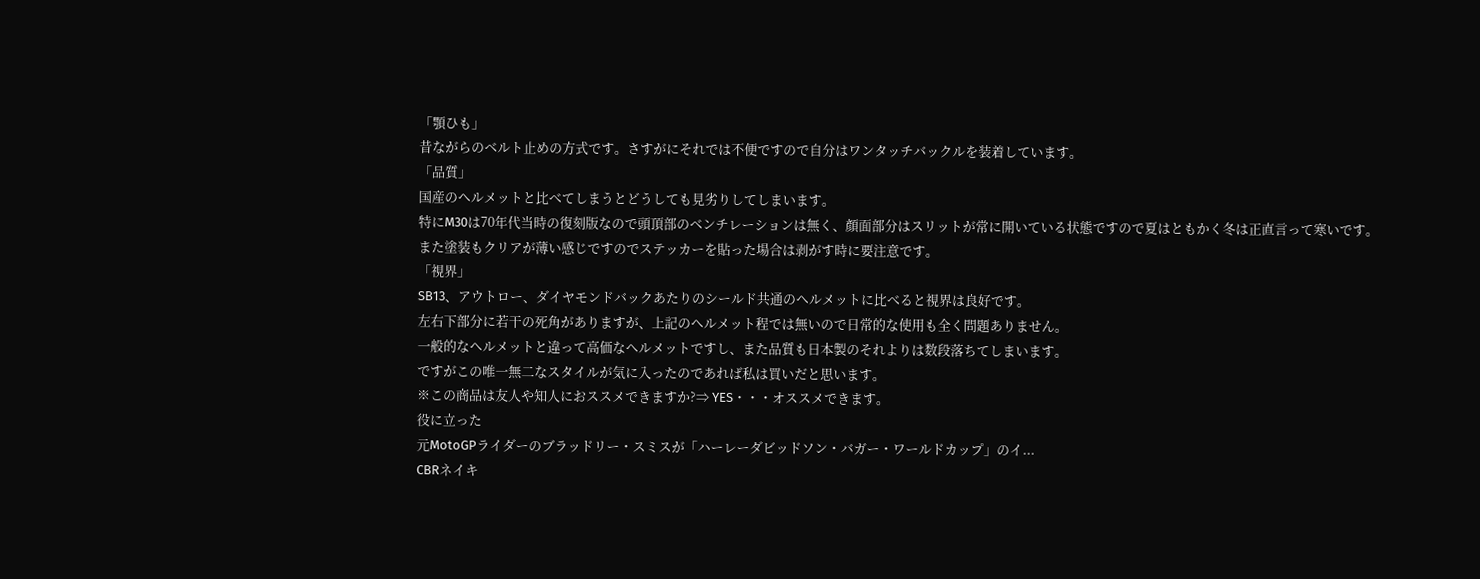「顎ひも」
昔ながらのベルト止めの方式です。さすがにそれでは不便ですので自分はワンタッチバックルを装着しています。
「品質」
国産のヘルメットと比べてしまうとどうしても見劣りしてしまいます。
特にM30は70年代当時の復刻版なので頭頂部のベンチレーションは無く、顔面部分はスリットが常に開いている状態ですので夏はともかく冬は正直言って寒いです。
また塗装もクリアが薄い感じですのでステッカーを貼った場合は剥がす時に要注意です。
「視界」
SB13、アウトロー、ダイヤモンドバックあたりのシールド共通のヘルメットに比べると視界は良好です。
左右下部分に若干の死角がありますが、上記のヘルメット程では無いので日常的な使用も全く問題ありません。
一般的なヘルメットと違って高価なヘルメットですし、また品質も日本製のそれよりは数段落ちてしまいます。
ですがこの唯一無二なスタイルが気に入ったのであれば私は買いだと思います。
※この商品は友人や知人におススメできますか?⇒ YES・・・オススメできます。
役に立った
元MotoGPライダーのブラッドリー・スミスが「ハーレーダビッドソン・バガー・ワールドカップ」のイ...
CBRネイキ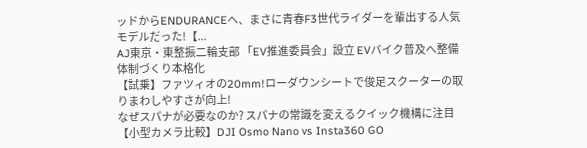ッドからENDURANCEへ、まさに青春F3世代ライダーを輩出する人気モデルだった!【...
AJ東京・東整振二輪支部 「EV推進委員会」設立 EVバイク普及へ整備体制づくり本格化
【試乗】ファツィオの20mm!ローダウンシートで俊足スクーターの取りまわしやすさが向上!
なぜスパナが必要なのか? スパナの常識を変えるクイック機構に注目
【小型カメラ比較】DJI Osmo Nano vs Insta360 GO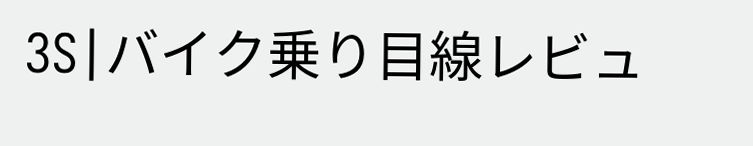3S|バイク乗り目線レビュ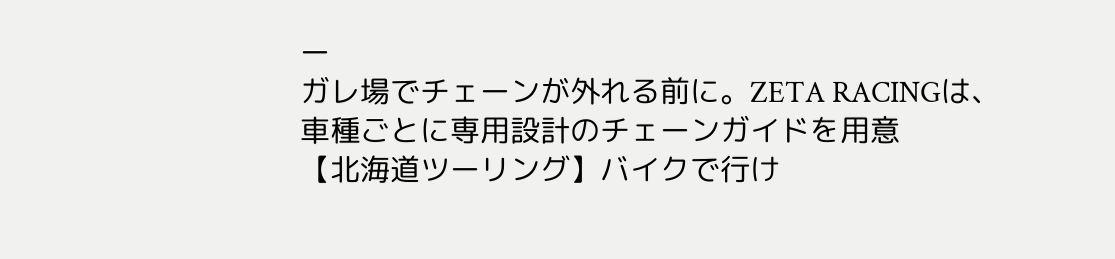ー
ガレ場でチェーンが外れる前に。ZETA RACINGは、車種ごとに専用設計のチェーンガイドを用意
【北海道ツーリング】バイクで行け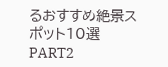るおすすめ絶景スポット10選 PART2